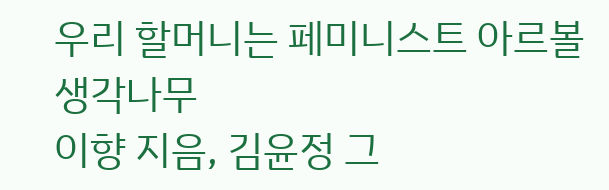우리 할머니는 페미니스트 아르볼 생각나무
이향 지음, 김윤정 그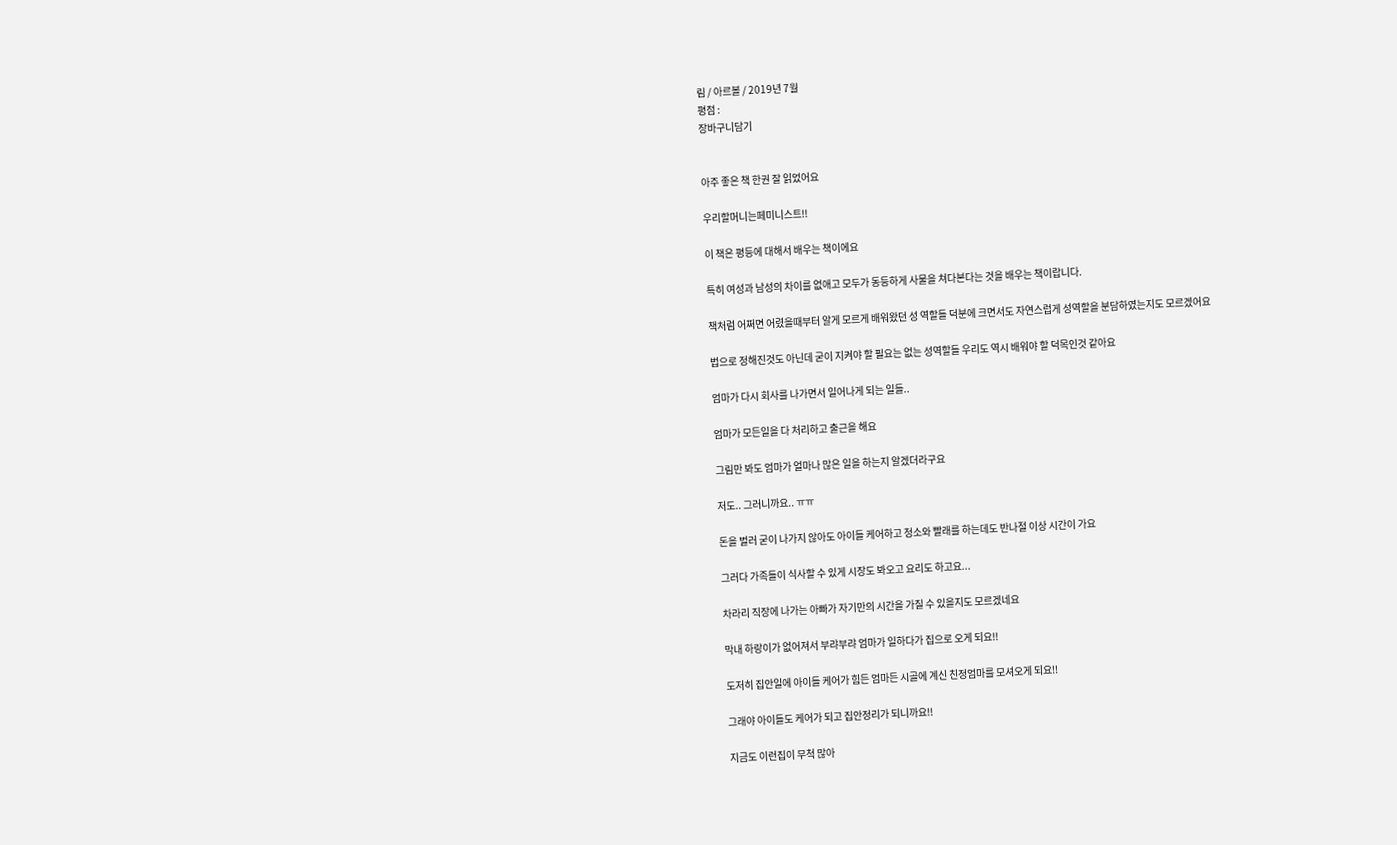림 / 아르볼 / 2019년 7월
평점 :
장바구니담기


아주 좋은 책 한권 잘 읽었어요

우리할머니는페미니스트!!

이 책은 평등에 대해서 배우는 책이에요

특히 여성과 남성의 차이를 없애고 모두가 동등하게 사물을 쳐다본다는 것을 배우는 책이랍니다.

책처럼 어쩌면 어렸을때부터 알게 모르게 배워왔던 성 역할들 덕분에 크면서도 자연스럽게 성역할을 분담하였는지도 모르겠어요

법으로 정해진것도 아닌데 굳이 지켜야 할 필요는 없는 성역할들 우리도 역시 배워야 할 덕목인것 같아요

엄마가 다시 회사를 나가면서 일어나게 되는 일들..

엄마가 모든일을 다 처리하고 출근을 해요

그림만 봐도 엄마가 얼마나 많은 일을 하는지 알겠더라구요

저도.. 그러니까요.. ㅠㅠ

돈을 벌러 굳이 나가지 않아도 아이들 케어하고 청소와 빨래를 하는데도 반나절 이상 시간이 가요

그러다 가족들이 식사할 수 있게 시장도 봐오고 요리도 하고요...

차라리 직장에 나가는 아빠가 자기만의 시간을 가질 수 있을지도 모르겠네요

막내 하랑이가 없어져서 부랴부랴 엄마가 일하다가 집으로 오게 되요!!

도저히 집안일에 아이들 케어가 힘든 엄마든 시골에 계신 친정엄마를 모셔오게 되요!!

그래야 아이들도 케어가 되고 집안정리가 되니까요!!

지금도 이런집이 무척 많아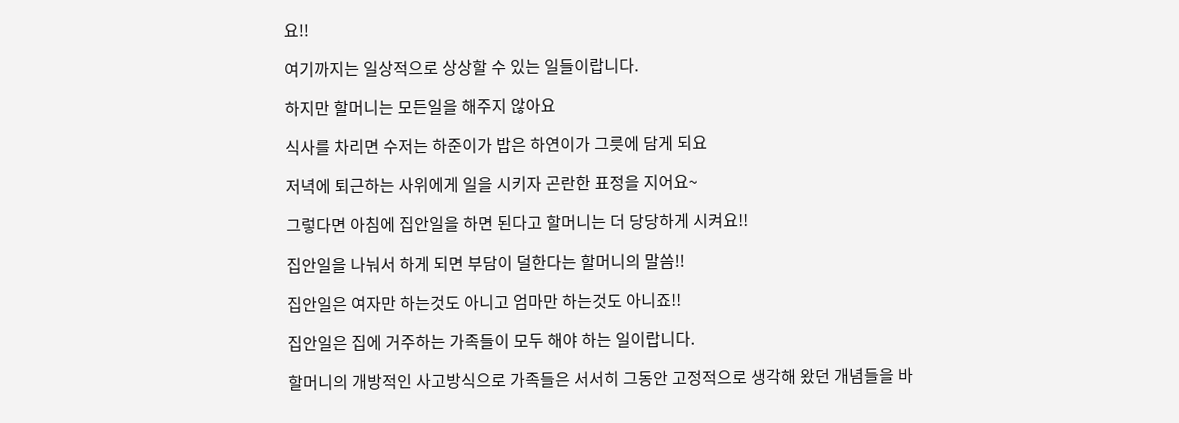요!!

여기까지는 일상적으로 상상할 수 있는 일들이랍니다.

하지만 할머니는 모든일을 해주지 않아요

식사를 차리면 수저는 하준이가 밥은 하연이가 그릇에 담게 되요

저녁에 퇴근하는 사위에게 일을 시키자 곤란한 표정을 지어요~

그렇다면 아침에 집안일을 하면 된다고 할머니는 더 당당하게 시켜요!!

집안일을 나눠서 하게 되면 부담이 덜한다는 할머니의 말씀!!

집안일은 여자만 하는것도 아니고 엄마만 하는것도 아니죠!!

집안일은 집에 거주하는 가족들이 모두 해야 하는 일이랍니다.

할머니의 개방적인 사고방식으로 가족들은 서서히 그동안 고정적으로 생각해 왔던 개념들을 바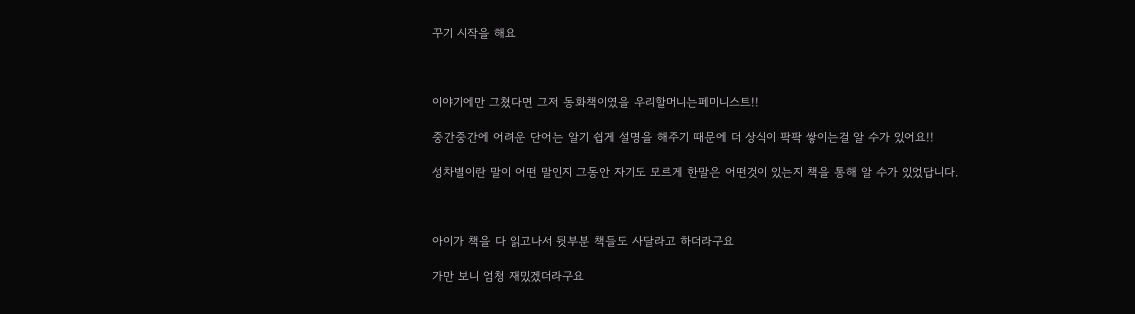꾸기 시작을 해요



이야기에만 그쳤다면 그저 동화책이였을 우리할머니는페미니스트!!

중간중간에 어려운 단어는 알기 쉽게 설명을 해주기 때문에 더 상식이 팍팍 쌓이는걸 알 수가 있어요!!

성차별이란 말이 어떤 말인지 그동안 자기도 모르게 한말은 어떤것이 있는지 책을 통해 알 수가 있었답니다.



아이가 책을 다 읽고나서 뒷부분 책들도 사달라고 하더라구요

가만 보니 엄청 재밌겠더라구요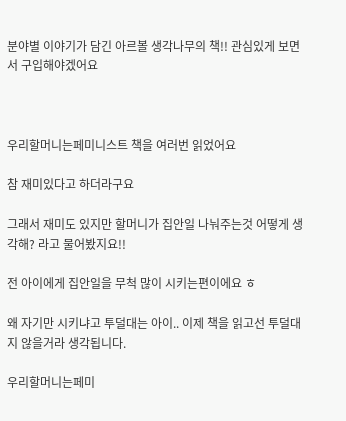분야별 이야기가 담긴 아르볼 생각나무의 책!! 관심있게 보면서 구입해야겠어요



우리할머니는페미니스트 책을 여러번 읽었어요

참 재미있다고 하더라구요

그래서 재미도 있지만 할머니가 집안일 나눠주는것 어떻게 생각해? 라고 물어봤지요!!

전 아이에게 집안일을 무척 많이 시키는편이에요 ㅎ

왜 자기만 시키냐고 투덜대는 아이.. 이제 책을 읽고선 투덜대지 않을거라 생각됩니다.

우리할머니는페미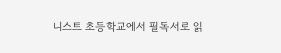니스트 초등학교에서 필독서로 읽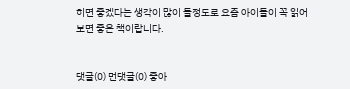히면 좋겠다는 생각이 많이 들정도로 요즘 아이들이 꼭 읽어보면 좋은 책이랍니다.


댓글(0) 먼댓글(0) 좋아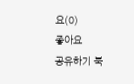요(0)
좋아요
공유하기 북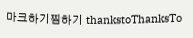마크하기찜하기 thankstoThanksTo